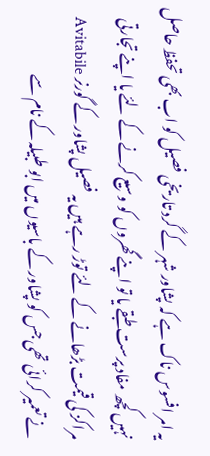یہ امر افسوس ناک ہے کہ پشاور شہر کے گرد تاریخی فصیل کو اب بھی تحفظ حاصل نہیں کچھ مفاد پرست طبقے یا تو اپنے گھروں کو وسیع کرنے کے لئے یا اپنے تجارتی مراکز کی قیمت بڑھانے کے لئے توڑ رہے ہیں یہ فصیل پشاور کے گورنر Avitabile نے تعمیر کرائی تھی جس کو پشاور کے باسیوں میں ابو طبیلہ کے نام سے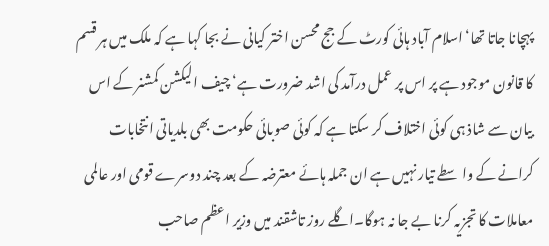پہچانا جاتا تھا‘اسلام آباد ہائی کورٹ کے جج محسن اختر کیانی نے بجا کہا ہے کہ ملک میں ہر قسم کا قانون موجود ہے پر اس پر عمل درآمد کی اشد ضرورت ہے‘ چیف الیکشن کمشنر کے اس بیان سے شاذ ہی کوئی اختلاف کر سکتا ہے کہ کوئی صوبائی حکومت بھی بلدیاتی انتخابات کرانے کے واسطے تیار نہیں ہے ان جملہ ہائے معترضہ کے بعد چند دوسرے قومی اور عالمی معاملات کا تجزیہ کرنا بے جا نہ ہوگا۔اگلے روز تاشقند میں وزیر اعظم صاحب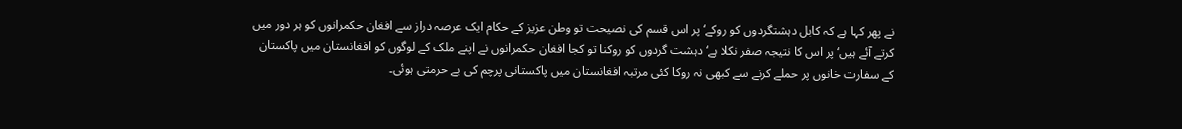نے پھر کہا ہے کہ کابل دہشتگردوں کو روکے‘پر اس قسم کی نصیحت تو وطن عزیز کے حکام ایک عرصہ دراز سے افغان حکمرانوں کو ہر دور میں کرتے آئے ہیں‘پر اس کا نتیجہ صفر نکلا ہے‘ دہشت گردوں کو روکنا تو کجا افغان حکمرانوں نے اپنے ملک کے لوگوں کو افغانستان میں پاکستان کے سفارت خانوں پر حملے کرنے سے کبھی نہ روکا کئی مرتبہ افغانستان میں پاکستانی پرچم کی بے حرمتی ہوئی۔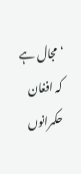‘ مجال ہے کہ افغان حکمرانوں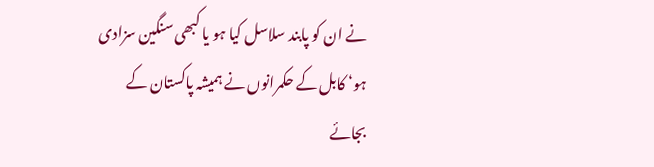نے ان کو پابند سلاسل کیا ہو یا کبھی سنگین سزادی ہو‘ کابل کے حکمرانوں نے ہمیشہ پاکستان کے بجائے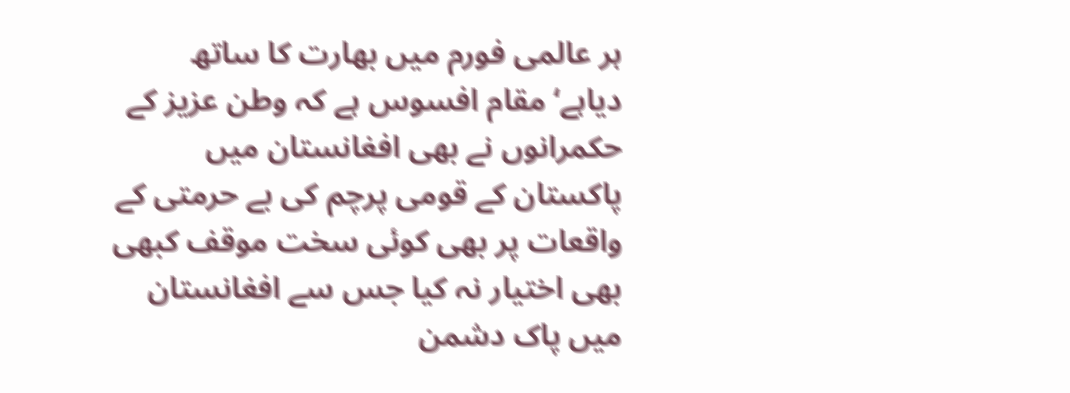ہر عالمی فورم میں بھارت کا ساتھ دیاہے‘مقام افسوس ہے کہ وطن عزیز کے حکمرانوں نے بھی افغانستان میں پاکستان کے قومی پرچم کی بے حرمتی کے واقعات پر بھی کوئی سخت موقف کبھی بھی اختیار نہ کیا جس سے افغانستان میں پاک دشمن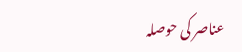عناصر کی حوصلہ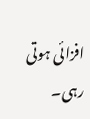افزائی ہوتی رہی۔